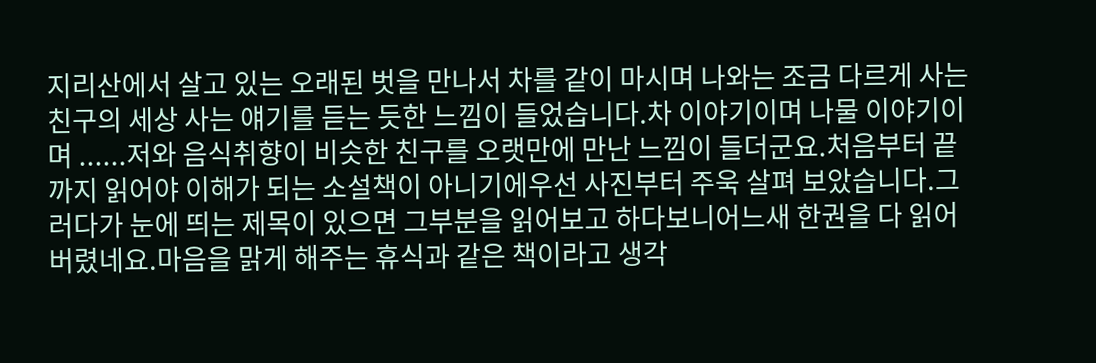지리산에서 살고 있는 오래된 벗을 만나서 차를 같이 마시며 나와는 조금 다르게 사는친구의 세상 사는 얘기를 듣는 듯한 느낌이 들었습니다.차 이야기이며 나물 이야기이며 ......저와 음식취향이 비슷한 친구를 오랫만에 만난 느낌이 들더군요.처음부터 끝까지 읽어야 이해가 되는 소설책이 아니기에우선 사진부터 주욱 살펴 보았습니다.그러다가 눈에 띄는 제목이 있으면 그부분을 읽어보고 하다보니어느새 한권을 다 읽어 버렸네요.마음을 맑게 해주는 휴식과 같은 책이라고 생각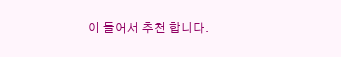이 들어서 추천 합니다.